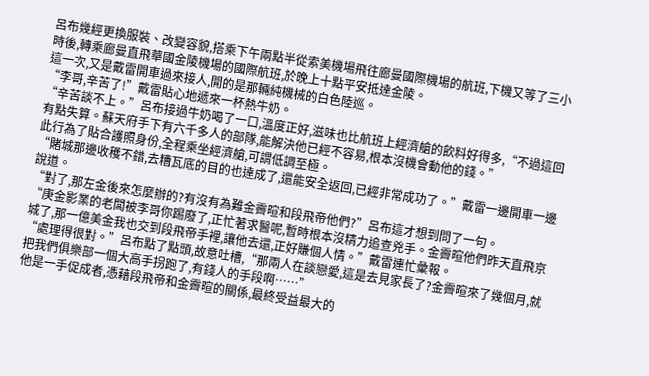呂布幾經更換服裝、改變容貌,搭乘下午兩點半從索美機場飛往廊曼國際機場的航班,下機又等了三小時後,轉乘廊曼直飛華國金陵機場的國際航班,於晚上十點平安抵達金陵。
這一次,又是戴雷開車過來接人,開的是那輛純機械的白色陸巡。
“李哥,辛苦了!”戴雷貼心地遞來一杯熱牛奶。
“辛苦談不上。”呂布接過牛奶喝了一口,溫度正好,滋味也比航班上經濟艙的飲料好得多,“不過這回有點失算。蘇天府手下有六千多人的部隊,能解決他已經不容易,根本沒機會動他的錢。”
此行為了貼合護照身份,全程乘坐經濟艙,可謂低調至極。
“賭城那邊收穫不錯,去糟瓦底的目的也達成了,還能安全返回,已經非常成功了。”戴雷一邊開車一邊說道。
“對了,那左金後來怎麼辦的?有沒有為難金霽暄和段飛帝他們?”呂布這才想到問了一句。
“庚金影業的老闆被李哥你踢廢了,正忙著求醫呢,暫時根本沒精力追查兇手。金霽暄他們昨天直飛京城了,那一億美金我也交到段飛帝手裡,讓他去還,正好賺個人情。”戴雷連忙彙報。
“處理得很對。”呂布點了點頭,故意吐槽,“那兩人在談戀愛,這是去見家長了?金霽暄來了幾個月,就把我們俱樂部一個大高手拐跑了,有錢人的手段啊……”
他是一手促成者,憑藉段飛帝和金霽暄的關係,最終受益最大的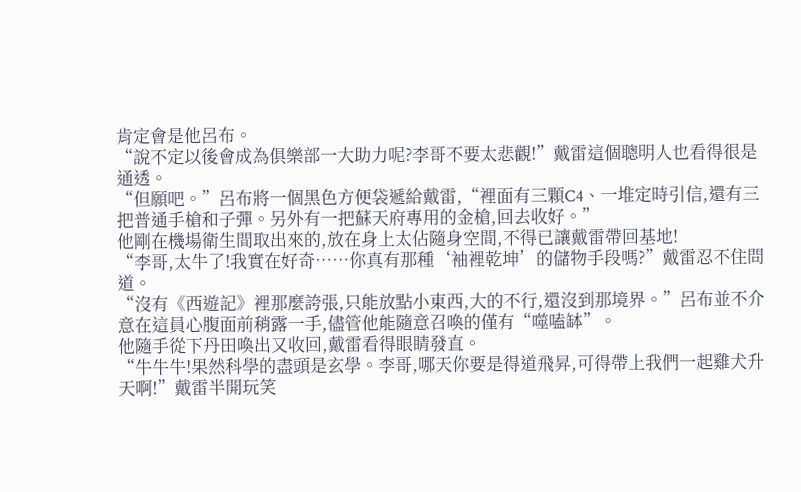肯定會是他呂布。
“說不定以後會成為俱樂部一大助力呢?李哥不要太悲觀!”戴雷這個聰明人也看得很是通透。
“但願吧。”呂布將一個黑色方便袋遞給戴雷,“裡面有三顆C4、一堆定時引信,還有三把普通手槍和子彈。另外有一把蘇天府專用的金槍,回去收好。”
他剛在機場衛生間取出來的,放在身上太佔隨身空間,不得已讓戴雷帶回基地!
“李哥,太牛了!我實在好奇……你真有那種‘袖裡乾坤’的儲物手段嗎?”戴雷忍不住問道。
“沒有《西遊記》裡那麼誇張,只能放點小東西,大的不行,還沒到那境界。”呂布並不介意在這員心腹面前稍露一手,儘管他能隨意召喚的僅有“噬嗑缽”。
他隨手從下丹田喚出又收回,戴雷看得眼睛發直。
“牛牛牛!果然科學的盡頭是玄學。李哥,哪天你要是得道飛昇,可得帶上我們一起雞犬升天啊!”戴雷半開玩笑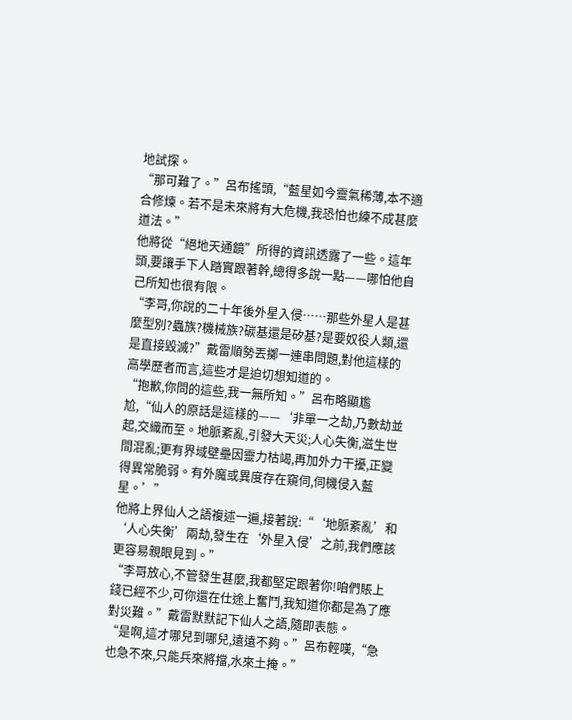地試探。
“那可難了。”呂布搖頭,“藍星如今靈氣稀薄,本不適合修煉。若不是未來將有大危機,我恐怕也練不成甚麼道法。”
他將從“絕地天通鏡”所得的資訊透露了一些。這年頭,要讓手下人踏實跟著幹,總得多說一點——哪怕他自己所知也很有限。
“李哥,你說的二十年後外星入侵……那些外星人是甚麼型別?蟲族?機械族?碳基還是矽基?是要奴役人類,還是直接毀滅?”戴雷順勢丟擲一連串問題,對他這樣的高學歷者而言,這些才是迫切想知道的。
“抱歉,你問的這些,我一無所知。”呂布略顯尷尬,“仙人的原話是這樣的——‘非單一之劫,乃數劫並起,交織而至。地脈紊亂,引發大天災;人心失衡,滋生世間混亂;更有界域壁壘因靈力枯竭,再加外力干擾,正變得異常脆弱。有外魔或異度存在窺伺,伺機侵入藍星。’”
他將上界仙人之語複述一遍,接著說:“‘地脈紊亂’和‘人心失衡’兩劫,發生在‘外星入侵’之前,我們應該更容易親眼見到。”
“李哥放心,不管發生甚麼,我都堅定跟著你!咱們賬上錢已經不少,可你還在仕途上奮鬥,我知道你都是為了應對災難。”戴雷默默記下仙人之語,隨即表態。
“是啊,這才哪兒到哪兒,遠遠不夠。”呂布輕嘆,“急也急不來,只能兵來將擋,水來土掩。”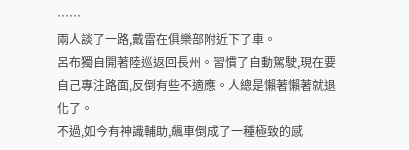……
兩人談了一路,戴雷在俱樂部附近下了車。
呂布獨自開著陸巡返回長州。習慣了自動駕駛,現在要自己專注路面,反倒有些不適應。人總是懶著懶著就退化了。
不過,如今有神識輔助,飆車倒成了一種極致的感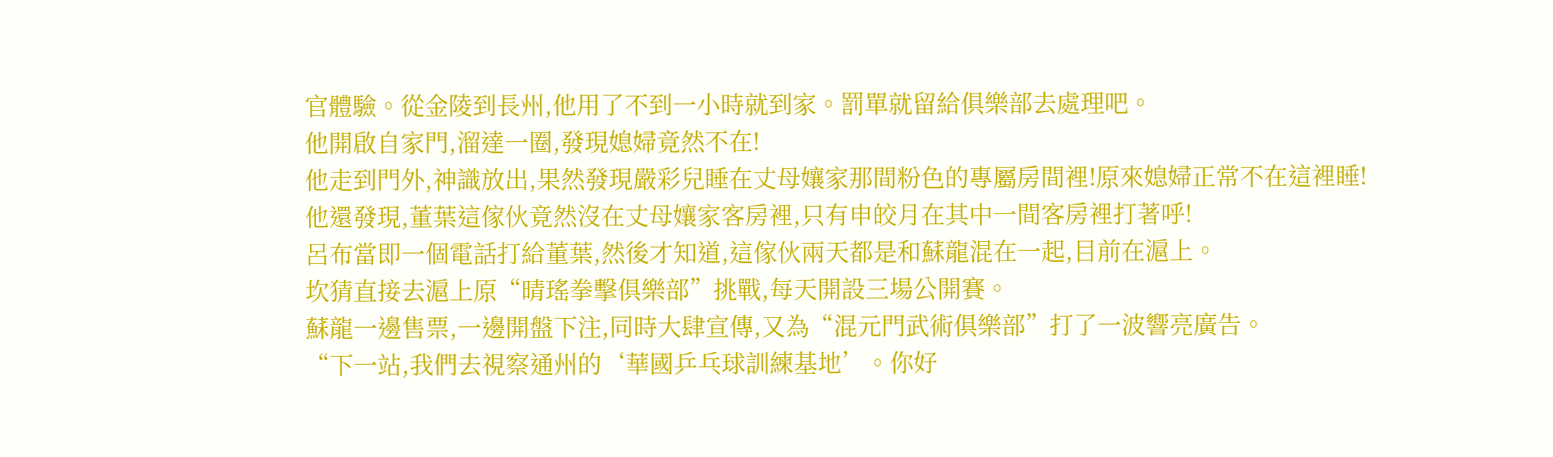官體驗。從金陵到長州,他用了不到一小時就到家。罰單就留給俱樂部去處理吧。
他開啟自家門,溜達一圈,發現媳婦竟然不在!
他走到門外,神識放出,果然發現嚴彩兒睡在丈母孃家那間粉色的專屬房間裡!原來媳婦正常不在這裡睡!
他還發現,董葉這傢伙竟然沒在丈母孃家客房裡,只有申皎月在其中一間客房裡打著呼!
呂布當即一個電話打給董葉,然後才知道,這傢伙兩天都是和蘇龍混在一起,目前在滬上。
坎猜直接去滬上原“晴瑤拳擊俱樂部”挑戰,每天開設三場公開賽。
蘇龍一邊售票,一邊開盤下注,同時大肆宣傳,又為“混元門武術俱樂部”打了一波響亮廣告。
“下一站,我們去視察通州的‘華國乒乓球訓練基地’。你好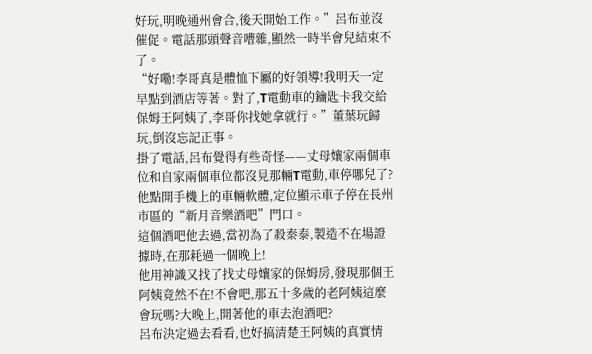好玩,明晚通州會合,後天開始工作。”呂布並沒催促。電話那頭聲音嘈雜,顯然一時半會兒結束不了。
“好嘞!李哥真是體恤下屬的好領導!我明天一定早點到酒店等著。對了,T電動車的鑰匙卡我交給保姆王阿姨了,李哥你找她拿就行。”董葉玩歸玩,倒沒忘記正事。
掛了電話,呂布覺得有些奇怪——丈母孃家兩個車位和自家兩個車位都沒見那輛T電動,車停哪兒了?
他點開手機上的車輛軟體,定位顯示車子停在長州市區的“新月音樂酒吧”門口。
這個酒吧他去過,當初為了殺秦泰,製造不在場證據時,在那耗過一個晚上!
他用神識又找了找丈母孃家的保姆房,發現那個王阿姨竟然不在!不會吧,那五十多歲的老阿姨這麼會玩嗎?大晚上,開著他的車去泡酒吧?
呂布決定過去看看,也好搞清楚王阿姨的真實情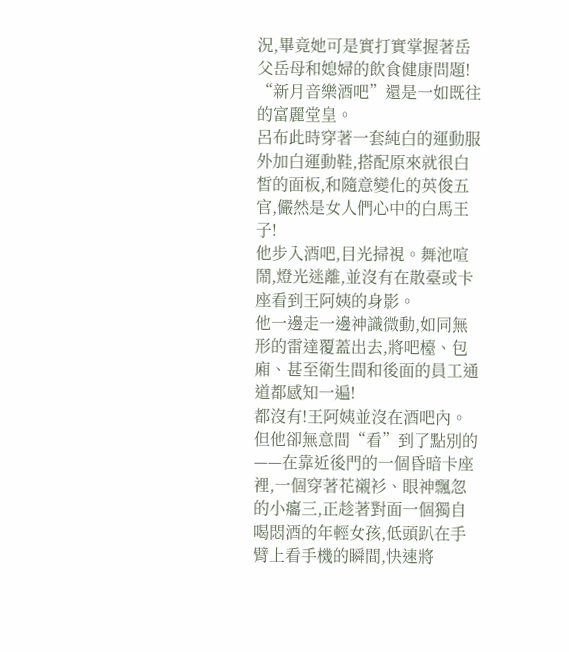況,畢竟她可是實打實掌握著岳父岳母和媳婦的飲食健康問題!
“新月音樂酒吧”還是一如既往的富麗堂皇。
呂布此時穿著一套純白的運動服外加白運動鞋,搭配原來就很白皙的面板,和隨意變化的英俊五官,儼然是女人們心中的白馬王子!
他步入酒吧,目光掃視。舞池喧鬧,燈光迷離,並沒有在散臺或卡座看到王阿姨的身影。
他一邊走一邊神識微動,如同無形的雷達覆蓋出去,將吧檯、包廂、甚至衛生間和後面的員工通道都感知一遍!
都沒有!王阿姨並沒在酒吧內。
但他卻無意間“看”到了點別的——在靠近後門的一個昏暗卡座裡,一個穿著花襯衫、眼神飄忽的小癟三,正趁著對面一個獨自喝悶酒的年輕女孩,低頭趴在手臂上看手機的瞬間,快速將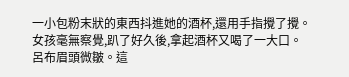一小包粉末狀的東西抖進她的酒杯,還用手指攪了攪。
女孩毫無察覺,趴了好久後,拿起酒杯又喝了一大口。
呂布眉頭微皺。這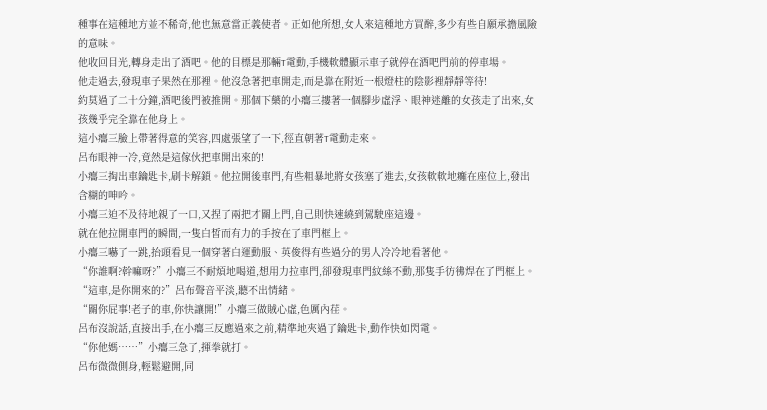種事在這種地方並不稀奇,他也無意當正義使者。正如他所想,女人來這種地方買醉,多少有些自願承擔風險的意味。
他收回目光,轉身走出了酒吧。他的目標是那輛T電動,手機軟體顯示車子就停在酒吧門前的停車場。
他走過去,發現車子果然在那裡。他沒急著把車開走,而是靠在附近一根燈柱的陰影裡靜靜等待!
約莫過了二十分鐘,酒吧後門被推開。那個下藥的小癟三摟著一個腳步虛浮、眼神迷離的女孩走了出來,女孩幾乎完全靠在他身上。
這小癟三臉上帶著得意的笑容,四處張望了一下,徑直朝著T電動走來。
呂布眼神一冷,竟然是這傢伙把車開出來的!
小癟三掏出車鑰匙卡,刷卡解鎖。他拉開後車門,有些粗暴地將女孩塞了進去,女孩軟軟地癱在座位上,發出含糊的呻吟。
小癟三迫不及待地親了一口,又捏了兩把才關上門,自己則快速繞到駕駛座這邊。
就在他拉開車門的瞬間,一隻白皙而有力的手按在了車門框上。
小癟三嚇了一跳,抬頭看見一個穿著白運動服、英俊得有些過分的男人冷冷地看著他。
“你誰啊?幹嘛呀?”小癟三不耐煩地喝道,想用力拉車門,卻發現車門紋絲不動,那隻手彷彿焊在了門框上。
“這車,是你開來的?”呂布聲音平淡,聽不出情緒。
“關你屁事!老子的車,你快讓開!”小癟三做賊心虛,色厲內荏。
呂布沒說話,直接出手,在小癟三反應過來之前,精準地夾過了鑰匙卡,動作快如閃電。
“你他媽……”小癟三急了,揮拳就打。
呂布微微側身,輕鬆避開,同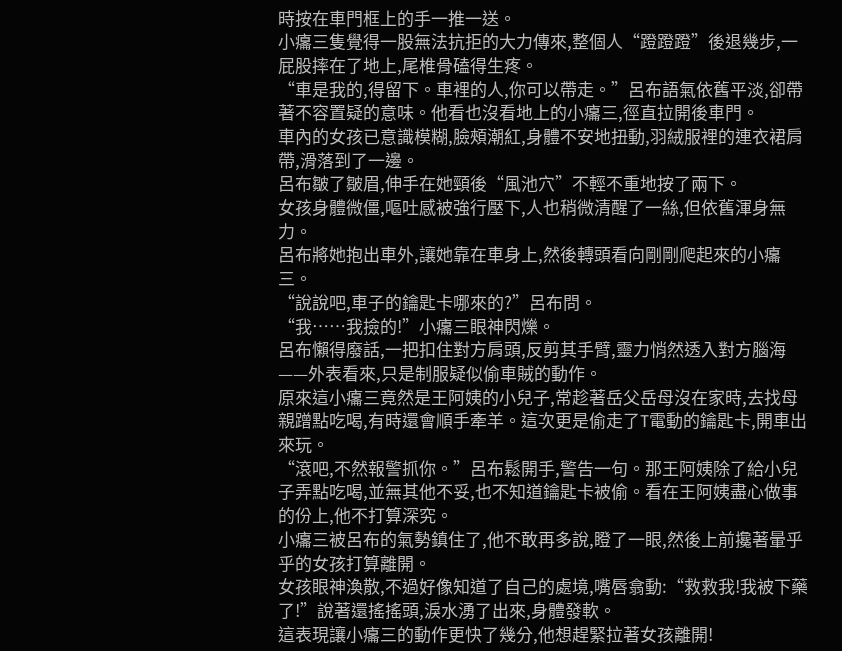時按在車門框上的手一推一送。
小癟三隻覺得一股無法抗拒的大力傳來,整個人“蹬蹬蹬”後退幾步,一屁股摔在了地上,尾椎骨磕得生疼。
“車是我的,得留下。車裡的人,你可以帶走。”呂布語氣依舊平淡,卻帶著不容置疑的意味。他看也沒看地上的小癟三,徑直拉開後車門。
車內的女孩已意識模糊,臉頰潮紅,身體不安地扭動,羽絨服裡的連衣裙肩帶,滑落到了一邊。
呂布皺了皺眉,伸手在她頸後“風池穴”不輕不重地按了兩下。
女孩身體微僵,嘔吐感被強行壓下,人也稍微清醒了一絲,但依舊渾身無力。
呂布將她抱出車外,讓她靠在車身上,然後轉頭看向剛剛爬起來的小癟三。
“說說吧,車子的鑰匙卡哪來的?”呂布問。
“我……我撿的!”小癟三眼神閃爍。
呂布懶得廢話,一把扣住對方肩頭,反剪其手臂,靈力悄然透入對方腦海——外表看來,只是制服疑似偷車賊的動作。
原來這小癟三竟然是王阿姨的小兒子,常趁著岳父岳母沒在家時,去找母親蹭點吃喝,有時還會順手牽羊。這次更是偷走了T電動的鑰匙卡,開車出來玩。
“滾吧,不然報警抓你。”呂布鬆開手,警告一句。那王阿姨除了給小兒子弄點吃喝,並無其他不妥,也不知道鑰匙卡被偷。看在王阿姨盡心做事的份上,他不打算深究。
小癟三被呂布的氣勢鎮住了,他不敢再多說,瞪了一眼,然後上前攙著暈乎乎的女孩打算離開。
女孩眼神渙散,不過好像知道了自己的處境,嘴唇翕動:“救救我!我被下藥了!”說著還搖搖頭,淚水湧了出來,身體發軟。
這表現讓小癟三的動作更快了幾分,他想趕緊拉著女孩離開!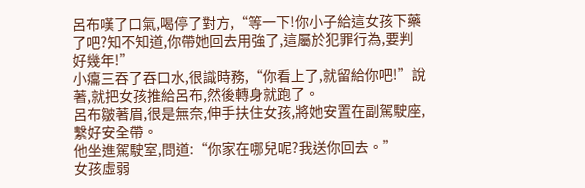呂布嘆了口氣,喝停了對方,“等一下!你小子給這女孩下藥了吧?知不知道,你帶她回去用強了,這屬於犯罪行為,要判好幾年!”
小癟三吞了吞口水,很識時務,“你看上了,就留給你吧!”說著,就把女孩推給呂布,然後轉身就跑了。
呂布皺著眉,很是無奈,伸手扶住女孩,將她安置在副駕駛座,繫好安全帶。
他坐進駕駛室,問道:“你家在哪兒呢?我送你回去。”
女孩虛弱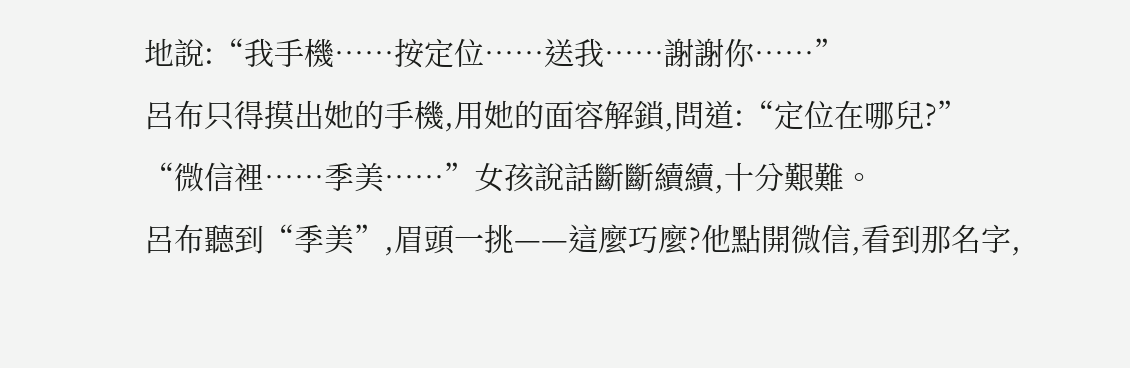地說:“我手機……按定位……送我……謝謝你……”
呂布只得摸出她的手機,用她的面容解鎖,問道:“定位在哪兒?”
“微信裡……季美……”女孩說話斷斷續續,十分艱難。
呂布聽到“季美”,眉頭一挑——這麼巧麼?他點開微信,看到那名字,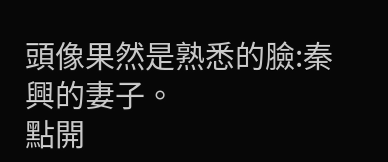頭像果然是熟悉的臉:秦興的妻子。
點開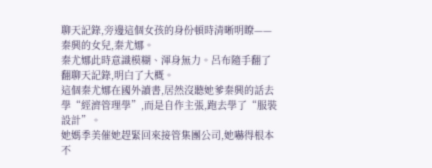聊天記錄,旁邊這個女孩的身份頓時清晰明瞭——秦興的女兒,秦尤娜。
秦尤娜此時意識模糊、渾身無力。呂布隨手翻了翻聊天記錄,明白了大概。
這個秦尤娜在國外讀書,居然沒聽她爹秦興的話去學“經濟管理學”,而是自作主張,跑去學了“服裝設計”。
她媽季美催她趕緊回來接管集團公司,她嚇得根本不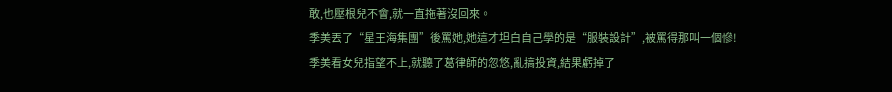敢,也壓根兒不會,就一直拖著沒回來。
季美丟了“星王海集團”後罵她,她這才坦白自己學的是“服裝設計”,被罵得那叫一個慘!
季美看女兒指望不上,就聽了葛律師的忽悠,亂搞投資,結果虧掉了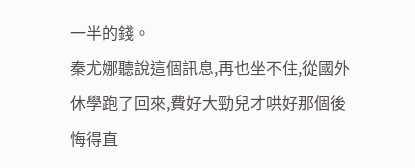一半的錢。
秦尤娜聽說這個訊息,再也坐不住,從國外休學跑了回來,費好大勁兒才哄好那個後悔得直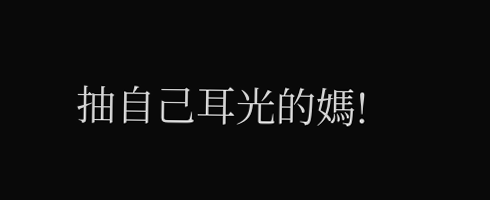抽自己耳光的媽!